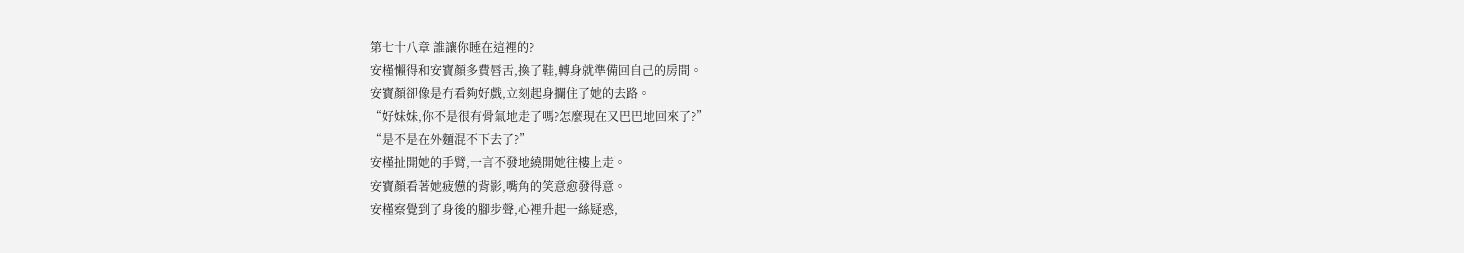第七十八章 誰讓你睡在這裡的?
安槿懶得和安寶顏多費唇舌,換了鞋,轉身就準備回自己的房間。
安寶顏卻像是冇看夠好戲,立刻起身攔住了她的去路。
“好妹妹,你不是很有骨氣地走了嗎?怎麼現在又巴巴地回來了?”
“是不是在外麵混不下去了?”
安槿扯開她的手臂,一言不發地繞開她往樓上走。
安寶顏看著她疲憊的背影,嘴角的笑意愈發得意。
安槿察覺到了身後的腳步聲,心裡升起一絲疑惑,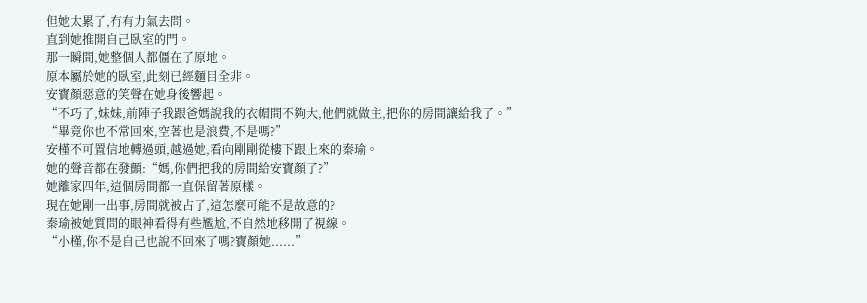但她太累了,冇有力氣去問。
直到她推開自己臥室的門。
那一瞬間,她整個人都僵在了原地。
原本屬於她的臥室,此刻已經麵目全非。
安寶顏惡意的笑聲在她身後響起。
“不巧了,妹妹,前陣子我跟爸媽說我的衣帽間不夠大,他們就做主,把你的房間讓給我了。”
“畢竟你也不常回來,空著也是浪費,不是嗎?”
安槿不可置信地轉過頭,越過她,看向剛剛從樓下跟上來的秦瑜。
她的聲音都在發顫:“媽,你們把我的房間給安寶顏了?”
她離家四年,這個房間都一直保留著原樣。
現在她剛一出事,房間就被占了,這怎麼可能不是故意的?
秦瑜被她質問的眼神看得有些尷尬,不自然地移開了視線。
“小槿,你不是自己也說不回來了嗎?寶顏她......”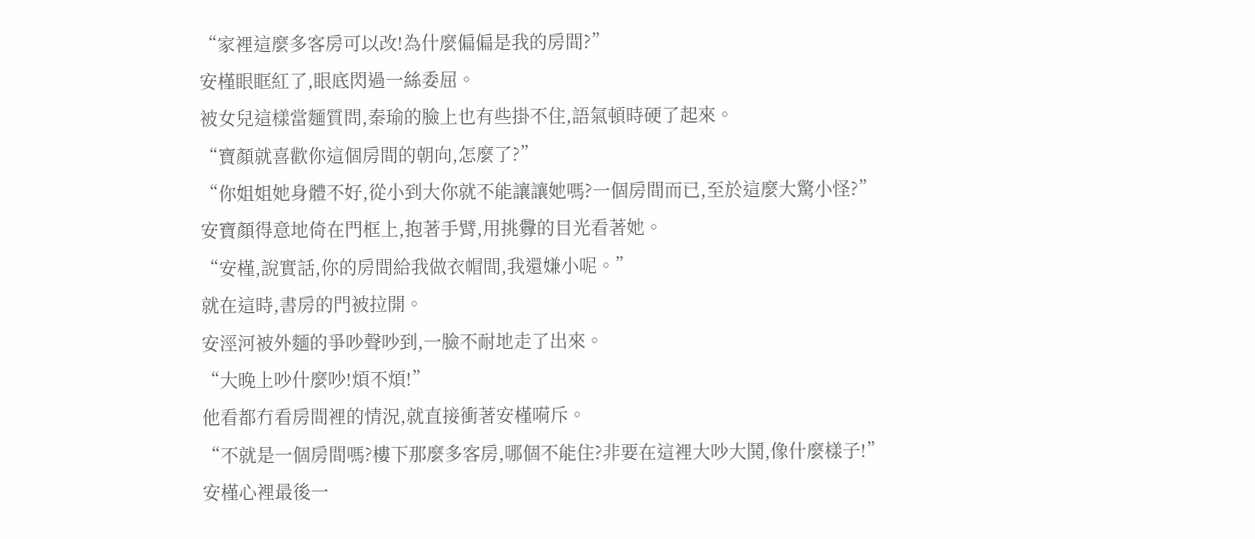“家裡這麼多客房可以改!為什麼偏偏是我的房間?”
安槿眼眶紅了,眼底閃過一絲委屈。
被女兒這樣當麵質問,秦瑜的臉上也有些掛不住,語氣頓時硬了起來。
“寶顏就喜歡你這個房間的朝向,怎麼了?”
“你姐姐她身體不好,從小到大你就不能讓讓她嗎?一個房間而已,至於這麼大驚小怪?”
安寶顏得意地倚在門框上,抱著手臂,用挑釁的目光看著她。
“安槿,說實話,你的房間給我做衣帽間,我還嫌小呢。”
就在這時,書房的門被拉開。
安涇河被外麵的爭吵聲吵到,一臉不耐地走了出來。
“大晚上吵什麼吵!煩不煩!”
他看都冇看房間裡的情況,就直接衝著安槿嗬斥。
“不就是一個房間嗎?樓下那麼多客房,哪個不能住?非要在這裡大吵大鬨,像什麼樣子!”
安槿心裡最後一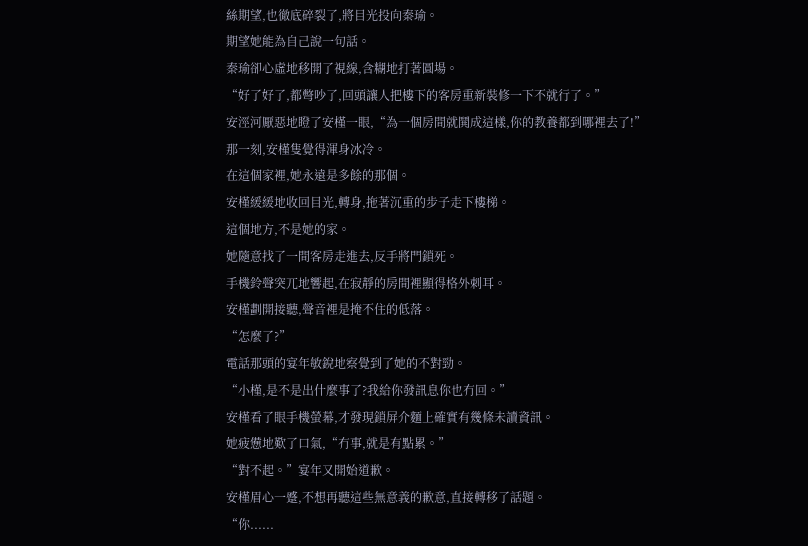絲期望,也徹底碎裂了,將目光投向秦瑜。
期望她能為自己說一句話。
秦瑜卻心虛地移開了視線,含糊地打著圓場。
“好了好了,都彆吵了,回頭讓人把樓下的客房重新裝修一下不就行了。”
安涇河厭惡地瞪了安槿一眼,“為一個房間就鬨成這樣,你的教養都到哪裡去了!”
那一刻,安槿隻覺得渾身冰冷。
在這個家裡,她永遠是多餘的那個。
安槿緩緩地收回目光,轉身,拖著沉重的步子走下樓梯。
這個地方,不是她的家。
她隨意找了一間客房走進去,反手將門鎖死。
手機鈴聲突兀地響起,在寂靜的房間裡顯得格外刺耳。
安槿劃開接聽,聲音裡是掩不住的低落。
“怎麼了?”
電話那頭的宴年敏銳地察覺到了她的不對勁。
“小槿,是不是出什麼事了?我給你發訊息你也冇回。”
安槿看了眼手機螢幕,才發現鎖屏介麵上確實有幾條未讀資訊。
她疲憊地歎了口氣,“冇事,就是有點累。”
“對不起。”宴年又開始道歉。
安槿眉心一蹙,不想再聽這些無意義的歉意,直接轉移了話題。
“你......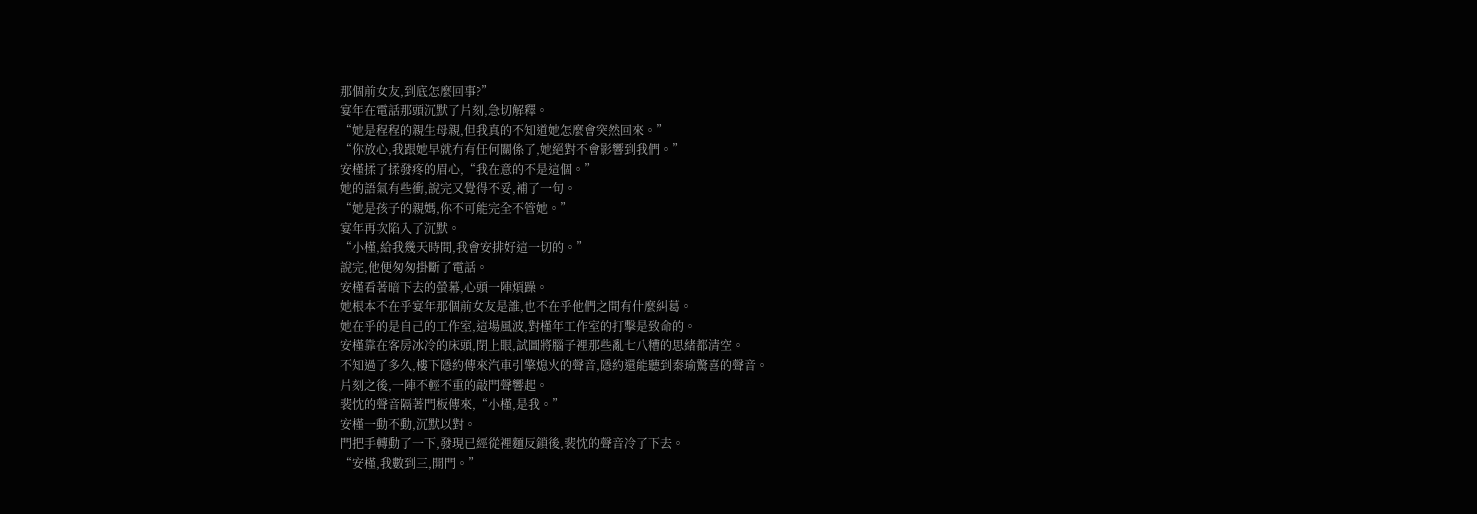那個前女友,到底怎麼回事?”
宴年在電話那頭沉默了片刻,急切解釋。
“她是程程的親生母親,但我真的不知道她怎麼會突然回來。”
“你放心,我跟她早就冇有任何關係了,她絕對不會影響到我們。”
安槿揉了揉發疼的眉心,“我在意的不是這個。”
她的語氣有些衝,說完又覺得不妥,補了一句。
“她是孩子的親媽,你不可能完全不管她。”
宴年再次陷入了沉默。
“小槿,給我幾天時間,我會安排好這一切的。”
說完,他便匆匆掛斷了電話。
安槿看著暗下去的螢幕,心頭一陣煩躁。
她根本不在乎宴年那個前女友是誰,也不在乎他們之間有什麼糾葛。
她在乎的是自己的工作室,這場風波,對槿年工作室的打擊是致命的。
安槿靠在客房冰冷的床頭,閉上眼,試圖將腦子裡那些亂七八糟的思緒都清空。
不知過了多久,樓下隱約傳來汽車引擎熄火的聲音,隱約還能聽到秦瑜驚喜的聲音。
片刻之後,一陣不輕不重的敲門聲響起。
裴忱的聲音隔著門板傳來,“小槿,是我。”
安槿一動不動,沉默以對。
門把手轉動了一下,發現已經從裡麵反鎖後,裴忱的聲音冷了下去。
“安槿,我數到三,開門。”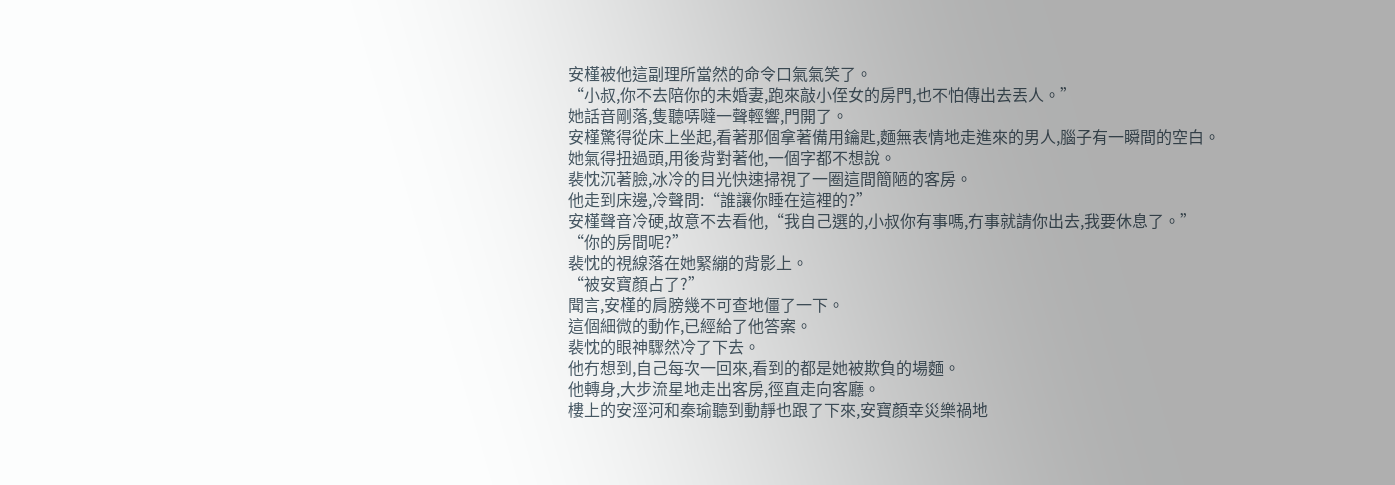安槿被他這副理所當然的命令口氣氣笑了。
“小叔,你不去陪你的未婚妻,跑來敲小侄女的房門,也不怕傳出去丟人。”
她話音剛落,隻聽哢噠一聲輕響,門開了。
安槿驚得從床上坐起,看著那個拿著備用鑰匙,麵無表情地走進來的男人,腦子有一瞬間的空白。
她氣得扭過頭,用後背對著他,一個字都不想說。
裴忱沉著臉,冰冷的目光快速掃視了一圈這間簡陋的客房。
他走到床邊,冷聲問:“誰讓你睡在這裡的?”
安槿聲音冷硬,故意不去看他,“我自己選的,小叔你有事嗎,冇事就請你出去,我要休息了。”
“你的房間呢?”
裴忱的視線落在她緊繃的背影上。
“被安寶顏占了?”
聞言,安槿的肩膀幾不可查地僵了一下。
這個細微的動作,已經給了他答案。
裴忱的眼神驟然冷了下去。
他冇想到,自己每次一回來,看到的都是她被欺負的場麵。
他轉身,大步流星地走出客房,徑直走向客廳。
樓上的安涇河和秦瑜聽到動靜也跟了下來,安寶顏幸災樂禍地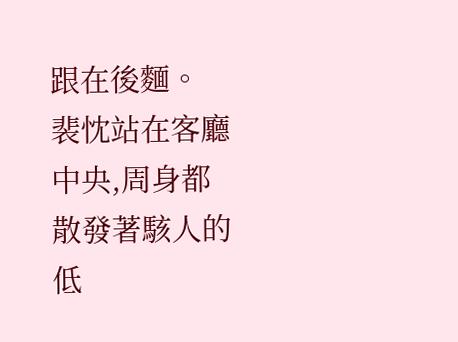跟在後麵。
裴忱站在客廳中央,周身都散發著駭人的低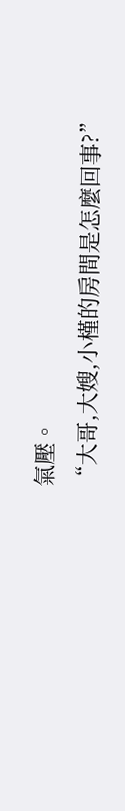氣壓。
“大哥,大嫂,小槿的房間是怎麼回事?”